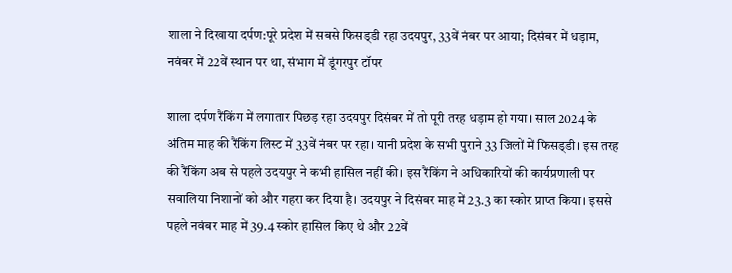शाला ने दिखाया दर्पण:पूरे प्रदेश में सबसे फिसड्‌डी रहा उदयपुर, 33वें नंबर पर आया; दिसंबर में धड़ाम, नवंबर में 22वें स्थान पर था, संभाग में डूंगरपुर टॉपर

शाला दर्पण रैंकिंग में लगातार पिछड़ रहा उदयपुर दिसंबर में तो पूरी तरह धड़ाम हो गया। साल 2024 के अंतिम माह की रैंकिंग लिस्ट में 33वें नंबर पर रहा। यानी प्रदेश के सभी पुराने 33 जिलों में फिसड्‌डी। इस तरह की रैंकिंग अब से पहले उदयपुर ने कभी हासिल नहीं की। इस रैंकिंग ने अधिकारियों की कार्यप्रणाली पर सवालिया निशानों को और गहरा कर दिया है। उदयपुर ने दिसंबर माह में 23.3 का स्कोर प्राप्त किया। इससे पहले नवंबर माह में 39.4 स्कोर हासिल किए थे और 22वें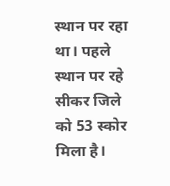स्थान पर रहा था। पहले स्थान पर रहे सीकर जिले को 53 स्कोर मिला है।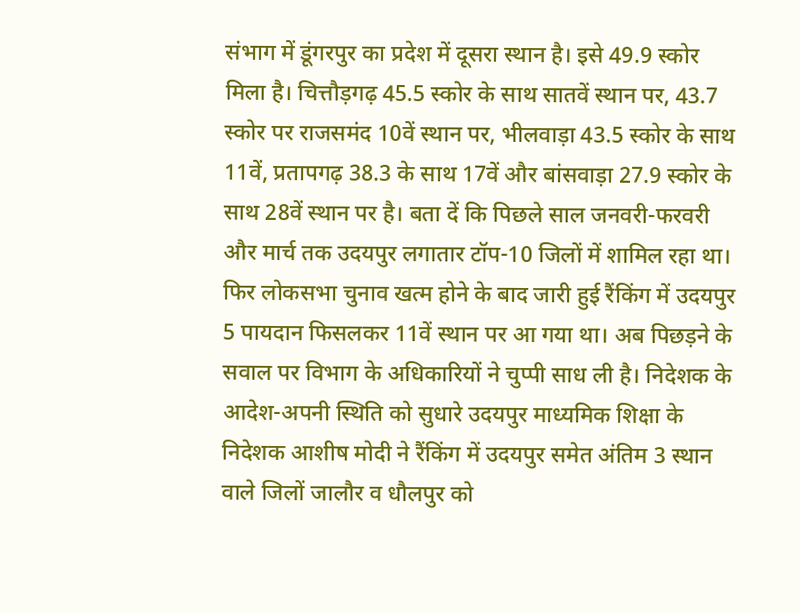संभाग में डूंगरपुर का प्रदेश में दूसरा स्थान है। इसे 49.9 स्कोर मिला है। चित्तौड़गढ़ 45.5 स्कोर के साथ सातवें स्थान पर, 43.7 स्कोर पर राजसमंद 10वें स्थान पर, भीलवाड़ा 43.5 स्कोर के साथ 11वें, प्रतापगढ़ 38.3 के साथ 17वें और बांसवाड़ा 27.9 स्कोर के साथ 28वें स्थान पर है। बता दें कि पिछले साल जनवरी-फरवरी और मार्च तक उदयपुर लगातार टॉप-10 जिलों में शामिल रहा था। फिर लोकसभा चुनाव खत्म होने के बाद जारी हुई रैंकिंग में उदयपुर 5 पायदान फिसलकर 11वें स्थान पर आ गया था। अब पिछड़ने के सवाल पर विभाग के अधिकारियों ने चुप्पी साध ली है। निदेशक के आदेश-अपनी स्थिति को सुधारे उदयपुर माध्यमिक शिक्षा के निदेशक आशीष मोदी ने रैंकिंग में उदयपुर समेत अंतिम 3 स्थान वाले जिलों जालौर व धौलपुर को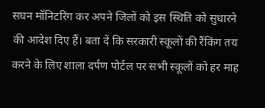सघन मॉनिटरिंग कर अपने जिलों को इस स्थिति को सुधारने की आदेश दिए हैं। बता दें कि सरकारी स्कूलों की रैंकिंग तय करने के लिए शाला दर्पण पोर्टल पर सभी स्कूलों को हर माह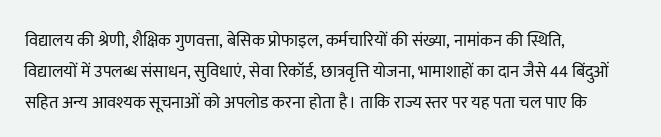विद्यालय की श्रेणी, शैक्षिक गुणवत्ता, बेसिक प्रोफाइल, कर्मचारियों की संख्या, नामांकन की स्थिति, विद्यालयों में उपलब्ध संसाधन, सुविधाएं, सेवा रिकॉर्ड, छात्रवृत्ति योजना, भामाशाहों का दान जैसे 44 बिंदुओं सहित अन्य आवश्यक सूचनाओं को अपलोड करना होता है। ताकि राज्य स्तर पर यह पता चल पाए कि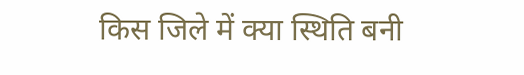किस जिले में क्या स्थिति बनी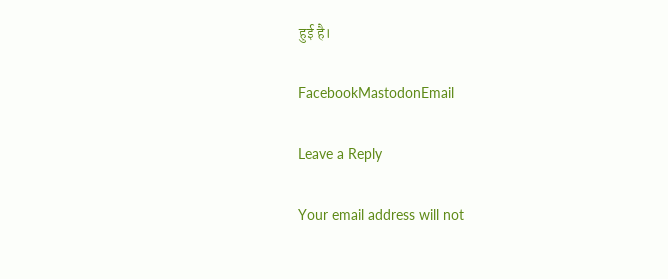हुई है।

FacebookMastodonEmail

Leave a Reply

Your email address will not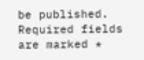be published. Required fields are marked *